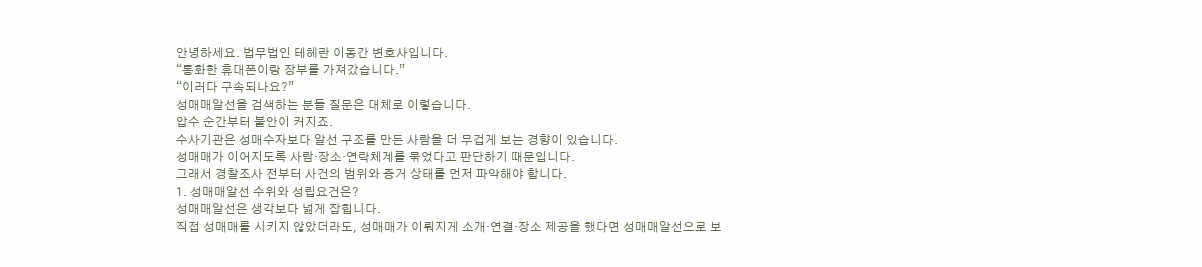안녕하세요. 법무법인 테헤란 이동간 변호사입니다.
“통화한 휴대폰이랑 장부를 가져갔습니다.”
“이러다 구속되나요?”
성매매알선을 검색하는 분들 질문은 대체로 이렇습니다.
압수 순간부터 불안이 커지죠.
수사기관은 성매수자보다 알선 구조를 만든 사람을 더 무겁게 보는 경향이 있습니다.
성매매가 이어지도록 사람·장소·연락체계를 묶었다고 판단하기 때문입니다.
그래서 경찰조사 전부터 사건의 범위와 증거 상태를 먼저 파악해야 합니다.
1. 성매매알선 수위와 성립요건은?
성매매알선은 생각보다 넓게 잡힙니다.
직접 성매매를 시키지 않았더라도, 성매매가 이뤄지게 소개·연결·장소 제공을 했다면 성매매알선으로 보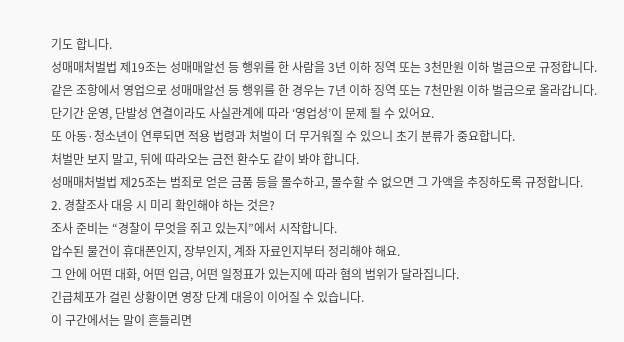기도 합니다.
성매매처벌법 제19조는 성매매알선 등 행위를 한 사람을 3년 이하 징역 또는 3천만원 이하 벌금으로 규정합니다.
같은 조항에서 영업으로 성매매알선 등 행위를 한 경우는 7년 이하 징역 또는 7천만원 이하 벌금으로 올라갑니다.
단기간 운영, 단발성 연결이라도 사실관계에 따라 ‘영업성’이 문제 될 수 있어요.
또 아동·청소년이 연루되면 적용 법령과 처벌이 더 무거워질 수 있으니 초기 분류가 중요합니다.
처벌만 보지 말고, 뒤에 따라오는 금전 환수도 같이 봐야 합니다.
성매매처벌법 제25조는 범죄로 얻은 금품 등을 몰수하고, 몰수할 수 없으면 그 가액을 추징하도록 규정합니다.
2. 경찰조사 대응 시 미리 확인해야 하는 것은?
조사 준비는 “경찰이 무엇을 쥐고 있는지”에서 시작합니다.
압수된 물건이 휴대폰인지, 장부인지, 계좌 자료인지부터 정리해야 해요.
그 안에 어떤 대화, 어떤 입금, 어떤 일정표가 있는지에 따라 혐의 범위가 달라집니다.
긴급체포가 걸린 상황이면 영장 단계 대응이 이어질 수 있습니다.
이 구간에서는 말이 흔들리면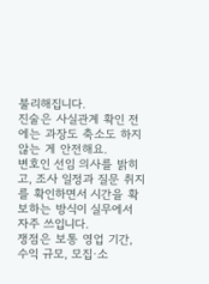불리해집니다.
진술은 사실관계 확인 전에는 과장도 축소도 하지 않는 게 안전해요.
변호인 선임 의사를 밝히고, 조사 일정과 질문 취지를 확인하면서 시간을 확보하는 방식이 실무에서 자주 쓰입니다.
쟁점은 보통 영업 기간, 수익 규모, 모집·소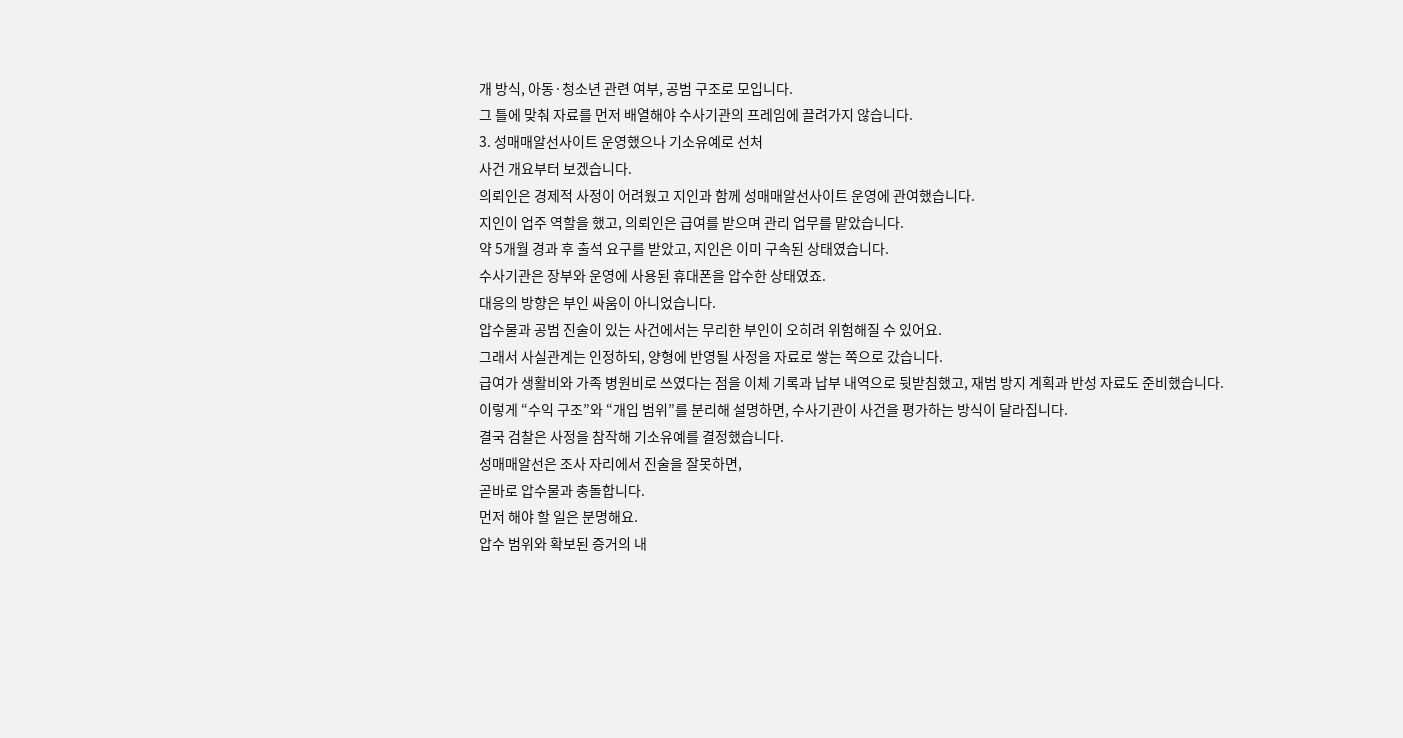개 방식, 아동·청소년 관련 여부, 공범 구조로 모입니다.
그 틀에 맞춰 자료를 먼저 배열해야 수사기관의 프레임에 끌려가지 않습니다.
3. 성매매알선사이트 운영했으나 기소유예로 선처
사건 개요부터 보겠습니다.
의뢰인은 경제적 사정이 어려웠고 지인과 함께 성매매알선사이트 운영에 관여했습니다.
지인이 업주 역할을 했고, 의뢰인은 급여를 받으며 관리 업무를 맡았습니다.
약 5개월 경과 후 출석 요구를 받았고, 지인은 이미 구속된 상태였습니다.
수사기관은 장부와 운영에 사용된 휴대폰을 압수한 상태였죠.
대응의 방향은 부인 싸움이 아니었습니다.
압수물과 공범 진술이 있는 사건에서는 무리한 부인이 오히려 위험해질 수 있어요.
그래서 사실관계는 인정하되, 양형에 반영될 사정을 자료로 쌓는 쪽으로 갔습니다.
급여가 생활비와 가족 병원비로 쓰였다는 점을 이체 기록과 납부 내역으로 뒷받침했고, 재범 방지 계획과 반성 자료도 준비했습니다.
이렇게 “수익 구조”와 “개입 범위”를 분리해 설명하면, 수사기관이 사건을 평가하는 방식이 달라집니다.
결국 검찰은 사정을 참작해 기소유예를 결정했습니다.
성매매알선은 조사 자리에서 진술을 잘못하면,
곧바로 압수물과 충돌합니다.
먼저 해야 할 일은 분명해요.
압수 범위와 확보된 증거의 내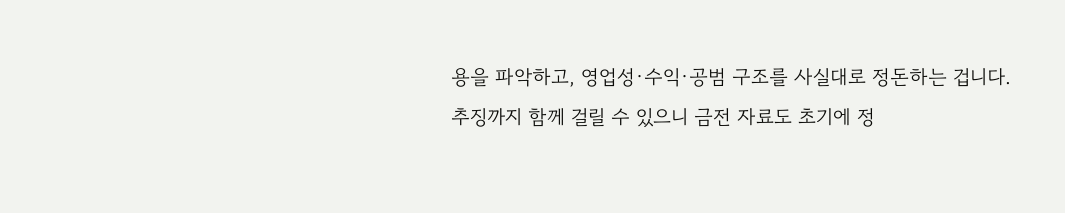용을 파악하고, 영업성·수익·공범 구조를 사실대로 정돈하는 겁니다.
추징까지 함께 걸릴 수 있으니 금전 자료도 초기에 정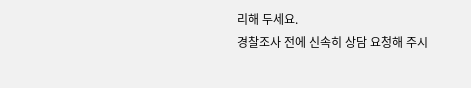리해 두세요.
경찰조사 전에 신속히 상담 요청해 주시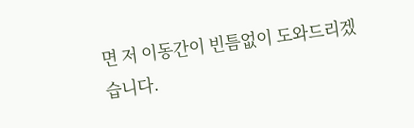면 저 이동간이 빈틈없이 도와드리겠습니다.